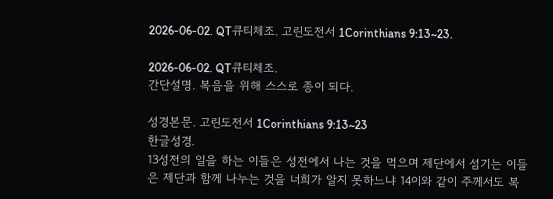2026-06-02. QT큐티체조. 고린도전서 1Corinthians 9:13~23.

2026-06-02. QT큐티체조.
간단설명. 복음을 위해 스스로 종이 되다.

성경본문. 고린도전서 1Corinthians 9:13~23
한글성경.
13성전의 일을 하는 이들은 성전에서 나는 것을 먹으며 제단에서 섬기는 이들은 제단과 함께 나누는 것을 너희가 알지 못하느냐 14이와 같이 주께서도 복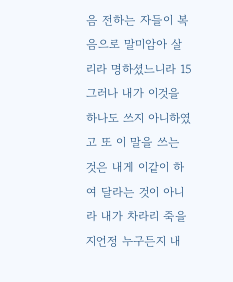음 전하는 자들이 복음으로 말미암아 살리라 명하셨느니라 15그러나 내가 이것을 하나도 쓰지 아니하였고 또 이 말을 쓰는 것은 내게 이같이 하여 달라는 것이 아니라 내가 차라리 죽을지언정 누구든지 내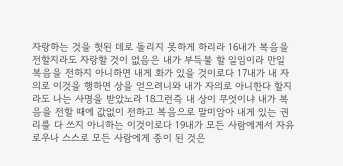자랑하는 것을 헛된 데로 돌리지 못하게 하리라 16내가 복음을 전할지라도 자랑할 것이 없음은 내가 부득불 할 일임이라 만일 복음을 전하지 아니하면 내게 화가 있을 것이로다 17내가 내 자의로 이것을 행하면 상을 얻으려니와 내가 자의로 아니한다 할지라도 나는 사명을 받았노라 18그런즉 내 상이 무엇이냐 내가 복음을 전할 때에 값없이 전하고 복음으로 말미암아 내게 있는 권리를 다 쓰지 아니하는 이것이로다 19내가 모든 사람에게서 자유로우나 스스로 모든 사람에게 종이 된 것은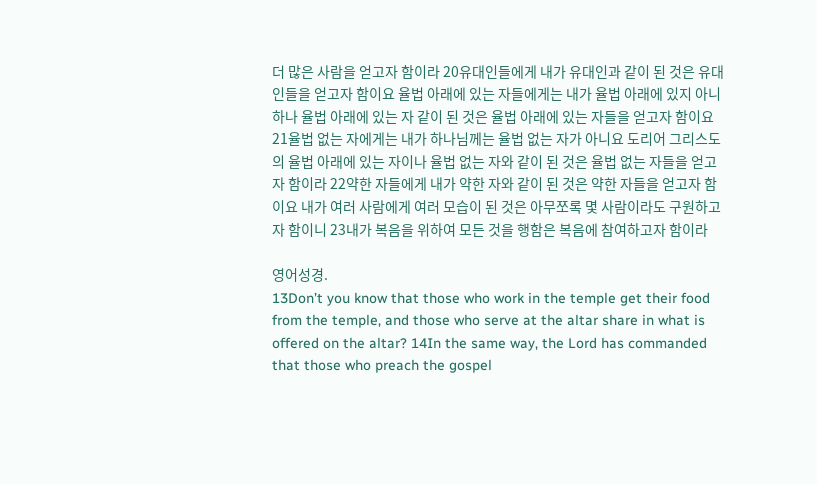더 많은 사람을 얻고자 함이라 20유대인들에게 내가 유대인과 같이 된 것은 유대인들을 얻고자 함이요 율법 아래에 있는 자들에게는 내가 율법 아래에 있지 아니하나 율법 아래에 있는 자 같이 된 것은 율법 아래에 있는 자들을 얻고자 함이요 21율법 없는 자에게는 내가 하나님께는 율법 없는 자가 아니요 도리어 그리스도의 율법 아래에 있는 자이나 율법 없는 자와 같이 된 것은 율법 없는 자들을 얻고자 함이라 22약한 자들에게 내가 약한 자와 같이 된 것은 약한 자들을 얻고자 함이요 내가 여러 사람에게 여러 모습이 된 것은 아무쪼록 몇 사람이라도 구원하고자 함이니 23내가 복음을 위하여 모든 것을 행함은 복음에 참여하고자 함이라

영어성경.
13Don’t you know that those who work in the temple get their food from the temple, and those who serve at the altar share in what is offered on the altar? 14In the same way, the Lord has commanded that those who preach the gospel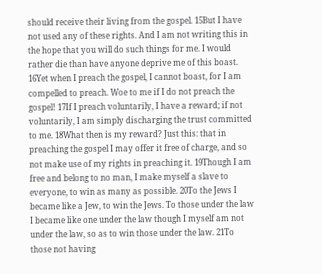should receive their living from the gospel. 15But I have not used any of these rights. And I am not writing this in the hope that you will do such things for me. I would rather die than have anyone deprive me of this boast. 16Yet when I preach the gospel, I cannot boast, for I am compelled to preach. Woe to me if I do not preach the gospel! 17If I preach voluntarily, I have a reward; if not voluntarily, I am simply discharging the trust committed to me. 18What then is my reward? Just this: that in preaching the gospel I may offer it free of charge, and so not make use of my rights in preaching it. 19Though I am free and belong to no man, I make myself a slave to everyone, to win as many as possible. 20To the Jews I became like a Jew, to win the Jews. To those under the law I became like one under the law though I myself am not under the law, so as to win those under the law. 21To those not having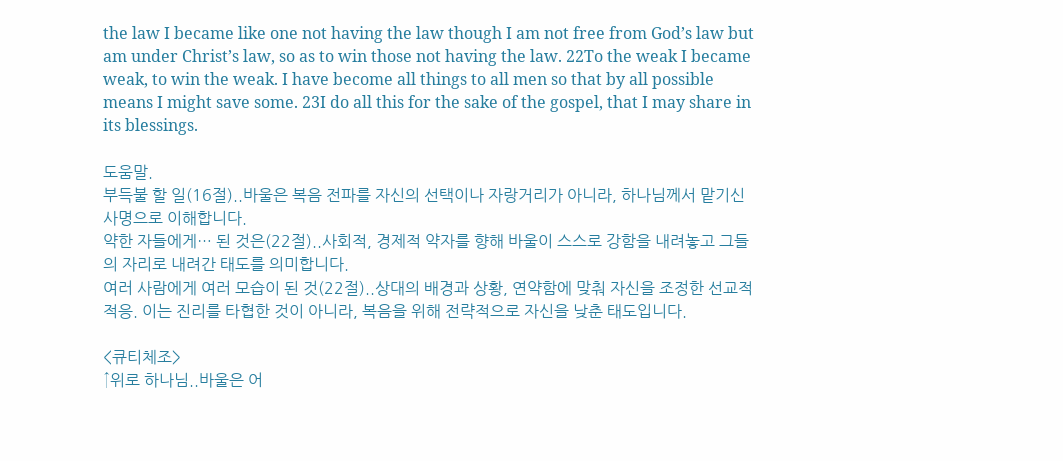the law I became like one not having the law though I am not free from God’s law but am under Christ’s law, so as to win those not having the law. 22To the weak I became weak, to win the weak. I have become all things to all men so that by all possible means I might save some. 23I do all this for the sake of the gospel, that I may share in its blessings.

도움말.
부득불 할 일(16절)..바울은 복음 전파를 자신의 선택이나 자랑거리가 아니라, 하나님께서 맡기신 사명으로 이해합니다.
약한 자들에게… 된 것은(22절)..사회적, 경제적 약자를 향해 바울이 스스로 강함을 내려놓고 그들의 자리로 내려간 태도를 의미합니다.
여러 사람에게 여러 모습이 된 것(22절)..상대의 배경과 상황, 연약함에 맞춰 자신을 조정한 선교적 적응. 이는 진리를 타협한 것이 아니라, 복음을 위해 전략적으로 자신을 낮춘 태도입니다.

<큐티체조>
↑위로 하나님..바울은 어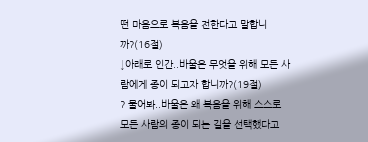떤 마음으로 복음을 전한다고 말합니까?(16절)
↓아래로 인간..바울은 무엇을 위해 모든 사람에게 종이 되고자 합니까?(19절)
? 물어봐..바울은 왜 복음을 위해 스스로 모든 사람의 종이 되는 길을 선택했다고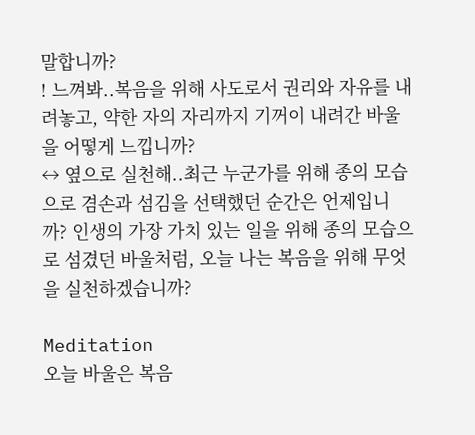말합니까?
! 느껴봐..복음을 위해 사도로서 권리와 자유를 내려놓고, 약한 자의 자리까지 기꺼이 내려간 바울을 어떻게 느낍니까?
↔ 옆으로 실천해..최근 누군가를 위해 종의 모습으로 겸손과 섬김을 선택했던 순간은 언제입니까? 인생의 가장 가치 있는 일을 위해 종의 모습으로 섬겼던 바울처럼, 오늘 나는 복음을 위해 무엇을 실천하겠습니까?

Meditation
오늘 바울은 복음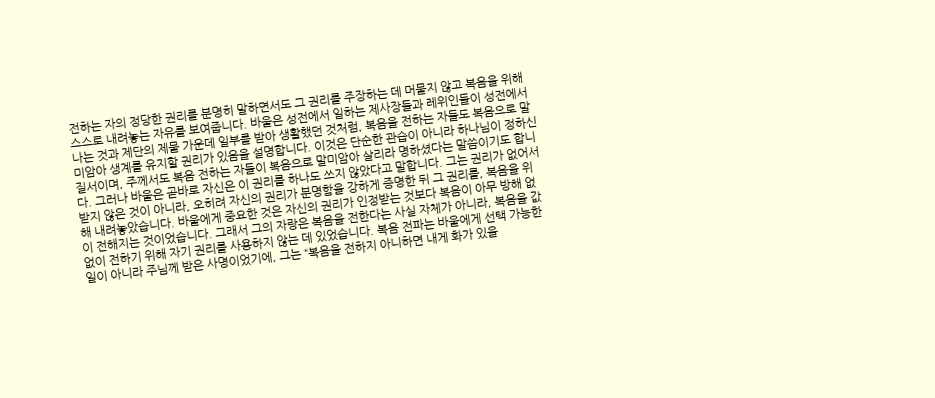전하는 자의 정당한 권리를 분명히 말하면서도 그 권리를 주장하는 데 머물지 않고 복음을 위해 스스로 내려놓는 자유를 보여줍니다. 바울은 성전에서 일하는 제사장들과 레위인들이 성전에서 나는 것과 제단의 제물 가운데 일부를 받아 생활했던 것처럼, 복음을 전하는 자들도 복음으로 말미암아 생계를 유지할 권리가 있음을 설명합니다. 이것은 단순한 관습이 아니라 하나님이 정하신 질서이며, 주께서도 복음 전하는 자들이 복음으로 말미암아 살리라 명하셨다는 말씀이기도 합니다. 그러나 바울은 곧바로 자신은 이 권리를 하나도 쓰지 않았다고 말합니다. 그는 권리가 없어서 받지 않은 것이 아니라, 오히려 자신의 권리가 분명함을 강하게 증명한 뒤 그 권리를, 복음을 위해 내려놓았습니다. 바울에게 중요한 것은 자신의 권리가 인정받는 것보다 복음이 아무 방해 없이 전해지는 것이었습니다. 그래서 그의 자랑은 복음을 전한다는 사실 자체가 아니라, 복음을 값없이 전하기 위해 자기 권리를 사용하지 않는 데 있었습니다. 복음 전파는 바울에게 선택 가능한 일이 아니라 주님께 받은 사명이었기에, 그는 “복음을 전하지 아니하면 내게 화가 있을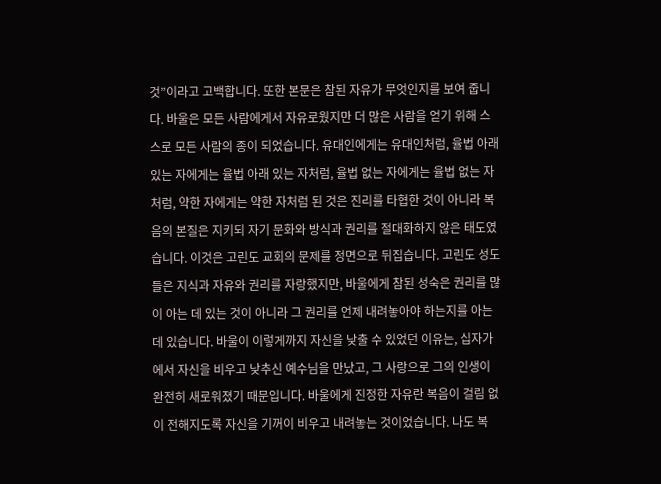것”이라고 고백합니다. 또한 본문은 참된 자유가 무엇인지를 보여 줍니다. 바울은 모든 사람에게서 자유로웠지만 더 많은 사람을 얻기 위해 스스로 모든 사람의 종이 되었습니다. 유대인에게는 유대인처럼, 율법 아래 있는 자에게는 율법 아래 있는 자처럼, 율법 없는 자에게는 율법 없는 자처럼, 약한 자에게는 약한 자처럼 된 것은 진리를 타협한 것이 아니라 복음의 본질은 지키되 자기 문화와 방식과 권리를 절대화하지 않은 태도였습니다. 이것은 고린도 교회의 문제를 정면으로 뒤집습니다. 고린도 성도들은 지식과 자유와 권리를 자랑했지만, 바울에게 참된 성숙은 권리를 많이 아는 데 있는 것이 아니라 그 권리를 언제 내려놓아야 하는지를 아는 데 있습니다. 바울이 이렇게까지 자신을 낮출 수 있었던 이유는, 십자가에서 자신을 비우고 낮추신 예수님을 만났고, 그 사랑으로 그의 인생이 완전히 새로워졌기 때문입니다. 바울에게 진정한 자유란 복음이 걸림 없이 전해지도록 자신을 기꺼이 비우고 내려놓는 것이었습니다. 나도 복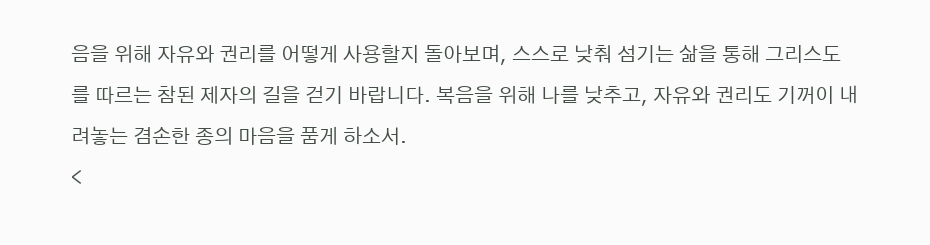음을 위해 자유와 권리를 어떻게 사용할지 돌아보며, 스스로 낮춰 섬기는 삶을 통해 그리스도를 따르는 참된 제자의 길을 걷기 바랍니다. 복음을 위해 나를 낮추고, 자유와 권리도 기꺼이 내려놓는 겸손한 종의 마음을 품게 하소서.
<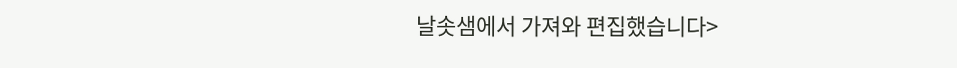날솟샘에서 가져와 편집했습니다>